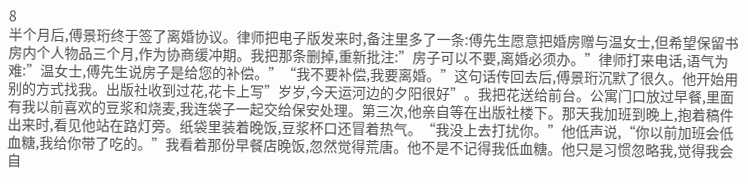8
半个月后,傅景珩终于签了离婚协议。律师把电子版发来时,备注里多了一条:傅先生愿意把婚房赠与温女士,但希望保留书房内个人物品三个月,作为协商缓冲期。我把那条删掉,重新批注:”房子可以不要,离婚必须办。”律师打来电话,语气为难:”温女士,傅先生说房子是给您的补偿。”“我不要补偿,我要离婚。”这句话传回去后,傅景珩沉默了很久。他开始用别的方式找我。出版社收到过花,花卡上写”岁岁,今天运河边的夕阳很好”。我把花送给前台。公寓门口放过早餐,里面有我以前喜欢的豆浆和烧麦,我连袋子一起交给保安处理。第三次,他亲自等在出版社楼下。那天我加班到晚上,抱着稿件出来时,看见他站在路灯旁。纸袋里装着晚饭,豆浆杯口还冒着热气。“我没上去打扰你。”他低声说,“你以前加班会低血糖,我给你带了吃的。”我看着那份早餐店晚饭,忽然觉得荒唐。他不是不记得我低血糖。他只是习惯忽略我,觉得我会自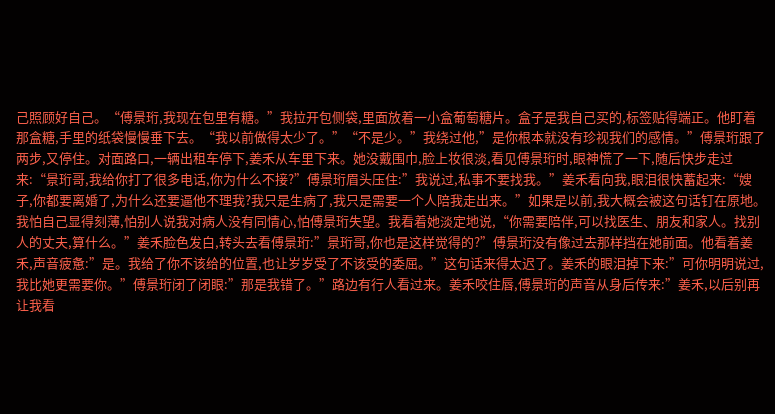己照顾好自己。“傅景珩,我现在包里有糖。”我拉开包侧袋,里面放着一小盒葡萄糖片。盒子是我自己买的,标签贴得端正。他盯着那盒糖,手里的纸袋慢慢垂下去。“我以前做得太少了。”“不是少。”我绕过他,”是你根本就没有珍视我们的感情。”傅景珩跟了两步,又停住。对面路口,一辆出租车停下,姜禾从车里下来。她没戴围巾,脸上妆很淡,看见傅景珩时,眼神慌了一下,随后快步走过来:“景珩哥,我给你打了很多电话,你为什么不接?”傅景珩眉头压住:”我说过,私事不要找我。”姜禾看向我,眼泪很快蓄起来:“嫂子,你都要离婚了,为什么还要逼他不理我?我只是生病了,我只是需要一个人陪我走出来。”如果是以前,我大概会被这句话钉在原地。我怕自己显得刻薄,怕别人说我对病人没有同情心,怕傅景珩失望。我看着她淡定地说,“你需要陪伴,可以找医生、朋友和家人。找别人的丈夫,算什么。”姜禾脸色发白,转头去看傅景珩:”景珩哥,你也是这样觉得的?”傅景珩没有像过去那样挡在她前面。他看着姜禾,声音疲惫:”是。我给了你不该给的位置,也让岁岁受了不该受的委屈。”这句话来得太迟了。姜禾的眼泪掉下来:”可你明明说过,我比她更需要你。”傅景珩闭了闭眼:”那是我错了。”路边有行人看过来。姜禾咬住唇,傅景珩的声音从身后传来:”姜禾,以后别再让我看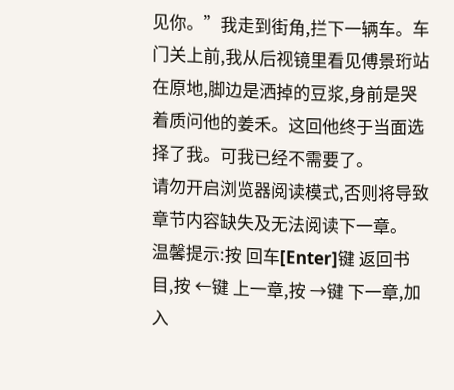见你。”我走到街角,拦下一辆车。车门关上前,我从后视镜里看见傅景珩站在原地,脚边是洒掉的豆浆,身前是哭着质问他的姜禾。这回他终于当面选择了我。可我已经不需要了。
请勿开启浏览器阅读模式,否则将导致章节内容缺失及无法阅读下一章。
温馨提示:按 回车[Enter]键 返回书目,按 ←键 上一章,按 →键 下一章,加入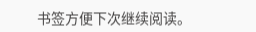书签方便下次继续阅读。